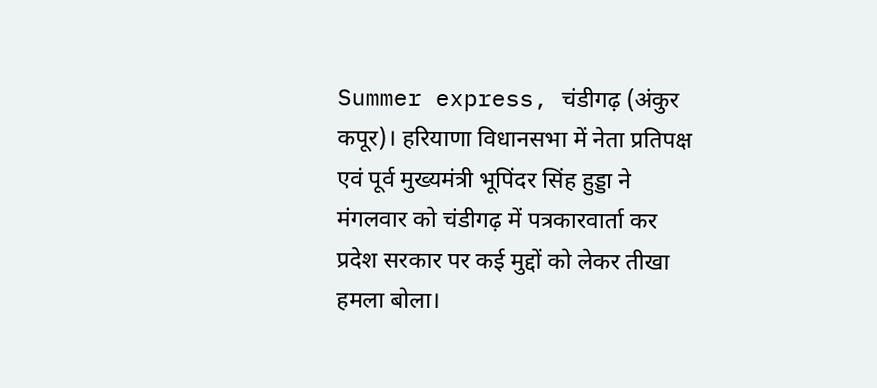Summer express, चंडीगढ़ (अंकुर कपूर)। हरियाणा विधानसभा में नेता प्रतिपक्ष एवं पूर्व मुख्यमंत्री भूपिंदर सिंह हुड्डा ने मंगलवार को चंडीगढ़ में पत्रकारवार्ता कर प्रदेश सरकार पर कई मुद्दों को लेकर तीखा हमला बोला।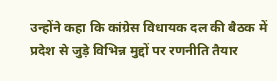उन्होंने कहा कि कांग्रेस विधायक दल की बैठक में प्रदेश से जुड़े विभिन्न मुद्दों पर रणनीति तैयार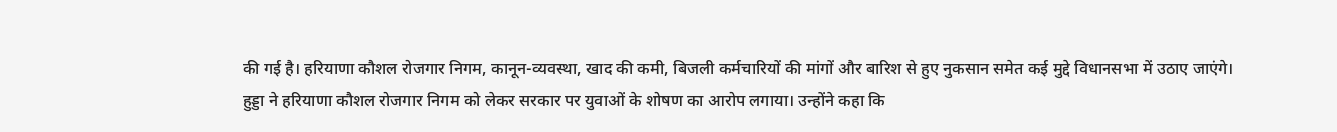की गई है। हरियाणा कौशल रोजगार निगम, कानून-व्यवस्था, खाद की कमी, बिजली कर्मचारियों की मांगों और बारिश से हुए नुकसान समेत कई मुद्दे विधानसभा में उठाए जाएंगे।
हुड्डा ने हरियाणा कौशल रोजगार निगम को लेकर सरकार पर युवाओं के शोषण का आरोप लगाया। उन्होंने कहा कि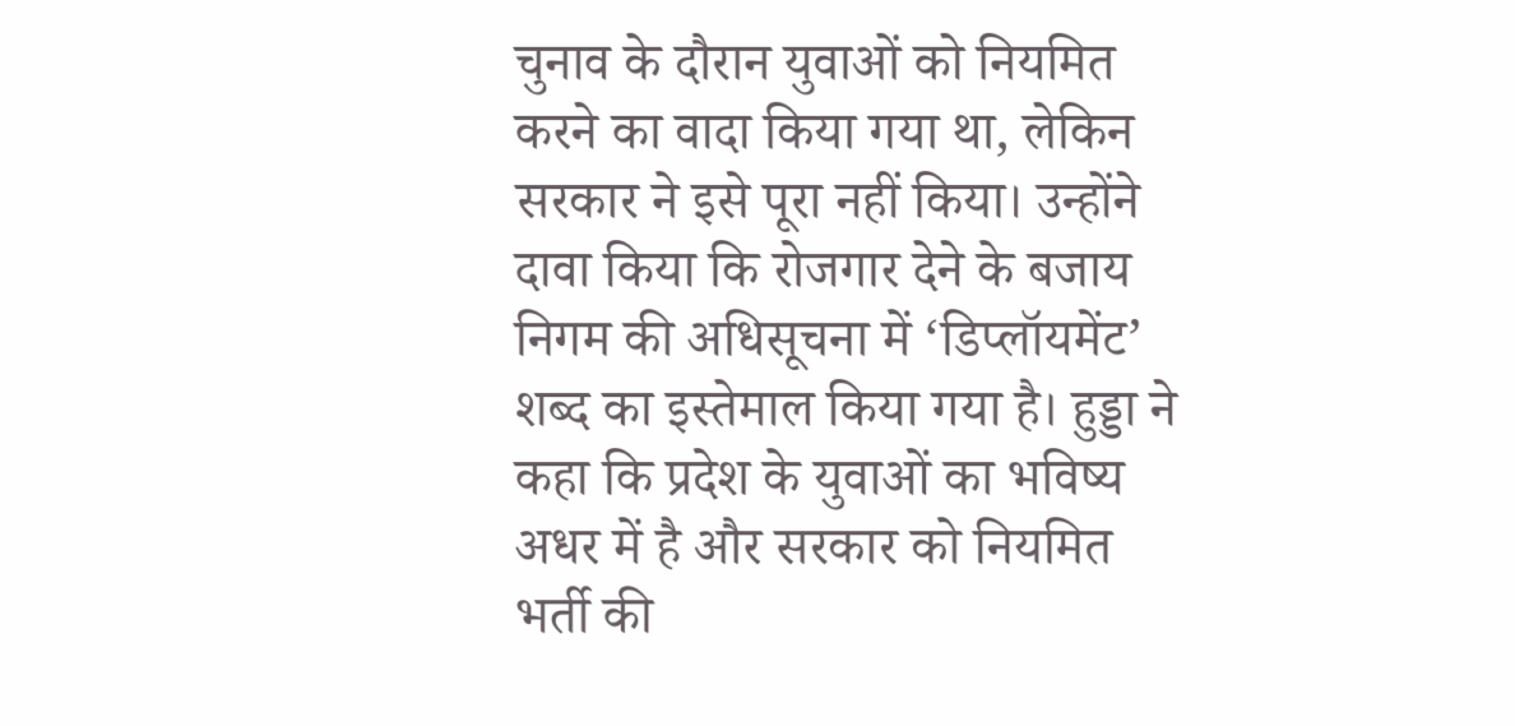चुनाव के दौरान युवाओं को नियमित करने का वादा किया गया था, लेकिन सरकार ने इसे पूरा नहीं किया। उन्होंने दावा किया कि रोजगार देने के बजाय निगम की अधिसूचना में ‘डिप्लॉयमेंट’ शब्द का इस्तेमाल किया गया है। हुड्डा ने कहा कि प्रदेश के युवाओं का भविष्य अधर में है और सरकार को नियमित भर्ती की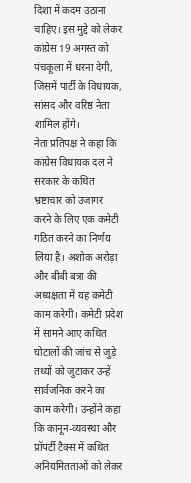दिशा में कदम उठाना चाहिए। इस मुद्दे को लेकर कांग्रेस 19 अगस्त को पंचकूला में धरना देगी, जिसमें पार्टी के विधायक, सांसद और वरिष्ठ नेता शामिल होंगे।
नेता प्रतिपक्ष ने कहा कि कांग्रेस विधायक दल ने सरकार के कथित भ्रष्टाचार को उजागर करने के लिए एक कमेटी गठित करने का निर्णय लिया है। अशोक अरोड़ा और बीबी बत्रा की अध्यक्षता में यह कमेटी काम करेगी। कमेटी प्रदेश में सामने आए कथित घोटालों की जांच से जुड़े तथ्यों को जुटाकर उन्हें सार्वजनिक करने का काम करेगी। उन्होंने कहा कि कानून-व्यवस्था और प्रॉपर्टी टैक्स में कथित अनियमितताओं को लेकर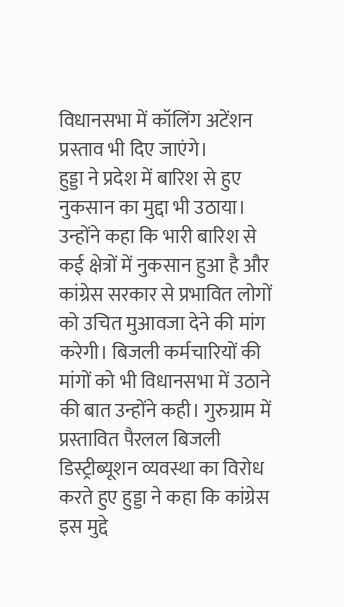विधानसभा में कॉलिंग अटेंशन प्रस्ताव भी दिए जाएंगे।
हुड्डा ने प्रदेश में बारिश से हुए नुकसान का मुद्दा भी उठाया। उन्होंने कहा कि भारी बारिश से कई क्षेत्रों में नुकसान हुआ है और कांग्रेस सरकार से प्रभावित लोगों को उचित मुआवजा देने की मांग करेगी। बिजली कर्मचारियों की मांगों को भी विधानसभा में उठाने की बात उन्होंने कही। गुरुग्राम में प्रस्तावित पैरलल बिजली डिस्ट्रीब्यूशन व्यवस्था का विरोध करते हुए हुड्डा ने कहा कि कांग्रेस इस मुद्दे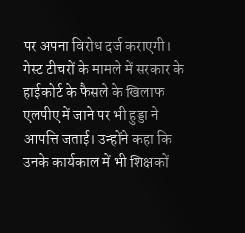पर अपना विरोध दर्ज कराएगी।
गेस्ट टीचरों के मामले में सरकार के हाईकोर्ट के फैसले के खिलाफ एलपीए में जाने पर भी हुड्डा ने आपत्ति जताई। उन्होंने कहा कि उनके कार्यकाल में भी शिक्षकों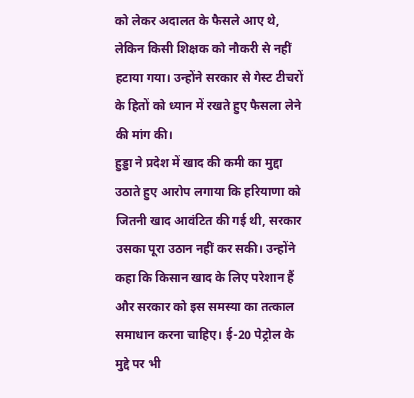को लेकर अदालत के फैसले आए थे, लेकिन किसी शिक्षक को नौकरी से नहीं हटाया गया। उन्होंने सरकार से गेस्ट टीचरों के हितों को ध्यान में रखते हुए फैसला लेने की मांग की।
हुड्डा ने प्रदेश में खाद की कमी का मुद्दा उठाते हुए आरोप लगाया कि हरियाणा को जितनी खाद आवंटित की गई थी, सरकार उसका पूरा उठान नहीं कर सकी। उन्होंने कहा कि किसान खाद के लिए परेशान हैं और सरकार को इस समस्या का तत्काल समाधान करना चाहिए। ई-20 पेट्रोल के मुद्दे पर भी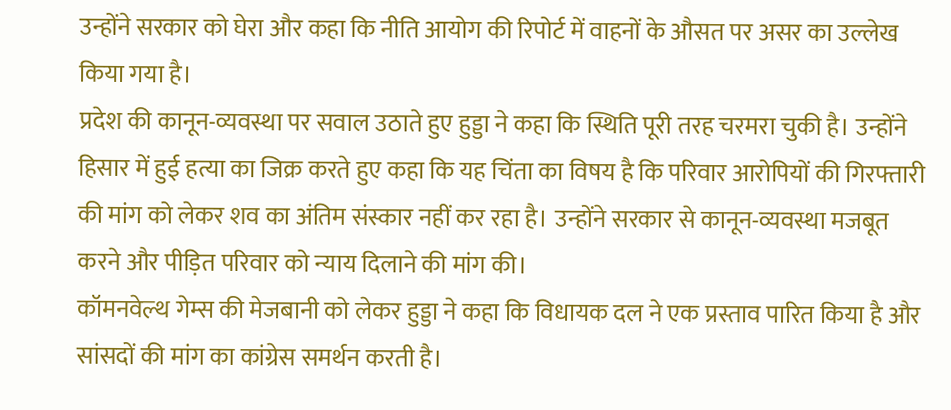उन्होंने सरकार को घेरा और कहा कि नीति आयोग की रिपोर्ट में वाहनों के औसत पर असर का उल्लेख किया गया है।
प्रदेश की कानून-व्यवस्था पर सवाल उठाते हुए हुड्डा ने कहा कि स्थिति पूरी तरह चरमरा चुकी है। उन्होंने हिसार में हुई हत्या का जिक्र करते हुए कहा कि यह चिंता का विषय है कि परिवार आरोपियों की गिरफ्तारी की मांग को लेकर शव का अंतिम संस्कार नहीं कर रहा है। उन्होंने सरकार से कानून-व्यवस्था मजबूत करने और पीड़ित परिवार को न्याय दिलाने की मांग की।
कॉमनवेल्थ गेम्स की मेजबानी को लेकर हुड्डा ने कहा कि विधायक दल ने एक प्रस्ताव पारित किया है और सांसदों की मांग का कांग्रेस समर्थन करती है।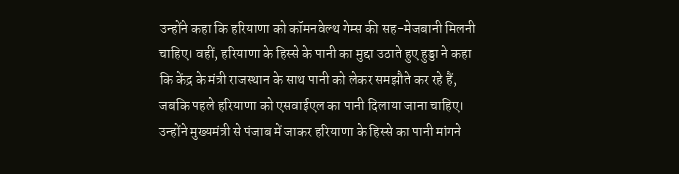उन्होंने कहा कि हरियाणा को कॉमनवेल्थ गेम्स की सह-मेजबानी मिलनी चाहिए। वहीं, हरियाणा के हिस्से के पानी का मुद्दा उठाते हुए हुड्डा ने कहा कि केंद्र के मंत्री राजस्थान के साथ पानी को लेकर समझौते कर रहे हैं, जबकि पहले हरियाणा को एसवाईएल का पानी दिलाया जाना चाहिए। उन्होंने मुख्यमंत्री से पंजाब में जाकर हरियाणा के हिस्से का पानी मांगने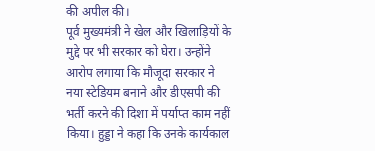की अपील की।
पूर्व मुख्यमंत्री ने खेल और खिलाड़ियों के मुद्दे पर भी सरकार को घेरा। उन्होंने आरोप लगाया कि मौजूदा सरकार ने नया स्टेडियम बनाने और डीएसपी की भर्ती करने की दिशा में पर्याप्त काम नहीं किया। हुड्डा ने कहा कि उनके कार्यकाल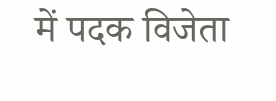में पदक विजेता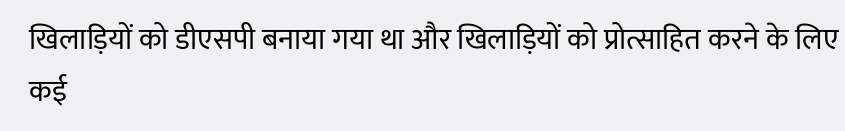खिलाड़ियों को डीएसपी बनाया गया था और खिलाड़ियों को प्रोत्साहित करने के लिए कई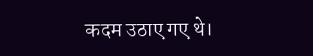कदम उठाए गए थे।